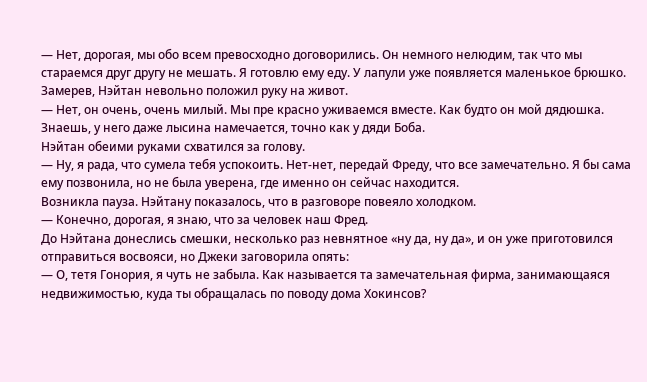— Нет, дорогая, мы обо всем превосходно договорились. Он немного нелюдим, так что мы стараемся друг другу не мешать. Я готовлю ему еду. У лапули уже появляется маленькое брюшко.
Замерев, Нэйтан невольно положил руку на живот.
— Нет, он очень, очень милый. Мы пре красно уживаемся вместе. Как будто он мой дядюшка. Знаешь, у него даже лысина намечается, точно как у дяди Боба.
Нэйтан обеими руками схватился за голову.
— Ну, я рада, что сумела тебя успокоить. Нет-нет, передай Фреду, что все замечательно. Я бы сама ему позвонила, но не была уверена, где именно он сейчас находится.
Возникла пауза. Нэйтану показалось, что в разговоре повеяло холодком.
— Конечно, дорогая, я знаю, что за человек наш Фред.
До Нэйтана донеслись смешки, несколько раз невнятное «ну да, ну да», и он уже приготовился отправиться восвояси, но Джеки заговорила опять:
— О, тетя Гонория, я чуть не забыла. Как называется та замечательная фирма, занимающаяся недвижимостью, куда ты обращалась по поводу дома Хокинсов?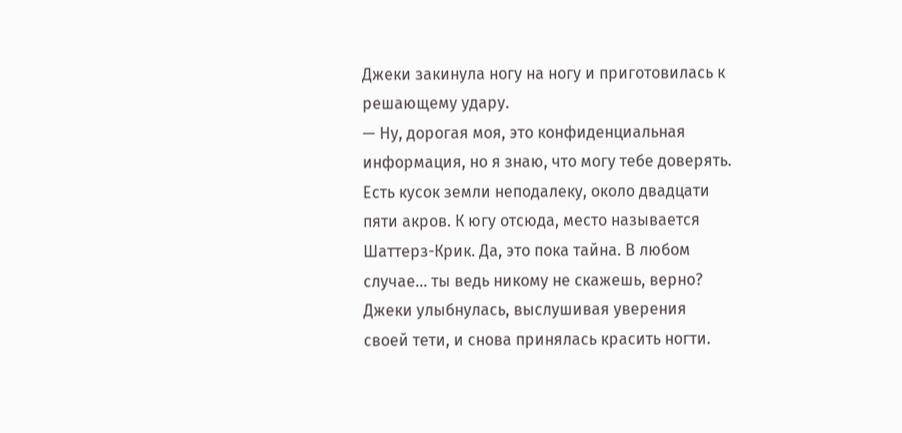Джеки закинула ногу на ногу и приготовилась к решающему удару.
— Ну, дорогая моя, это конфиденциальная информация, но я знаю, что могу тебе доверять. Есть кусок земли неподалеку, около двадцати пяти акров. К югу отсюда, место называется Шаттерз-Крик. Да, это пока тайна. В любом случае… ты ведь никому не скажешь, верно?
Джеки улыбнулась, выслушивая уверения своей тети, и снова принялась красить ногти.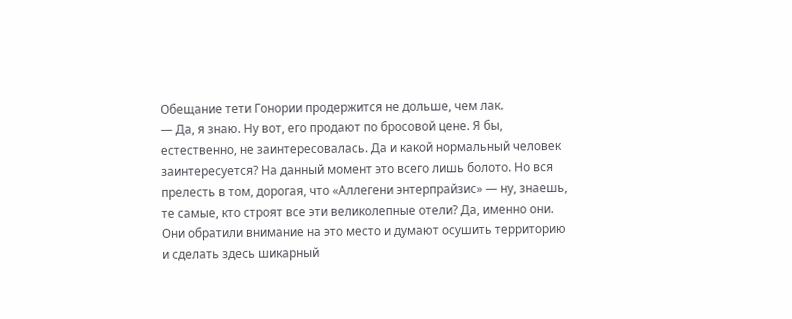Обещание тети Гонории продержится не дольше, чем лак.
— Да, я знаю. Ну вот, его продают по бросовой цене. Я бы, естественно, не заинтересовалась. Да и какой нормальный человек заинтересуется? На данный момент это всего лишь болото. Но вся прелесть в том, дорогая, что «Аллегени энтерпрайзис» — ну, знаешь, те самые, кто строят все эти великолепные отели? Да, именно они. Они обратили внимание на это место и думают осушить территорию и сделать здесь шикарный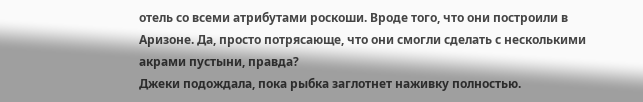отель со всеми атрибутами роскоши. Вроде того, что они построили в Аризоне. Да, просто потрясающе, что они смогли сделать с несколькими акрами пустыни, правда?
Джеки подождала, пока рыбка заглотнет наживку полностью.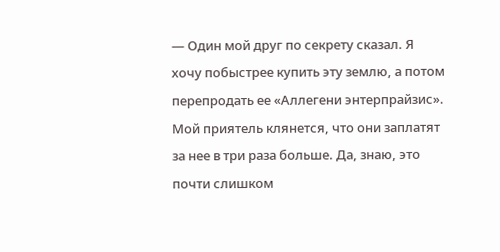— Один мой друг по секрету сказал. Я хочу побыстрее купить эту землю, а потом перепродать ее «Аллегени энтерпрайзис». Мой приятель клянется, что они заплатят за нее в три раза больше. Да, знаю, это почти слишком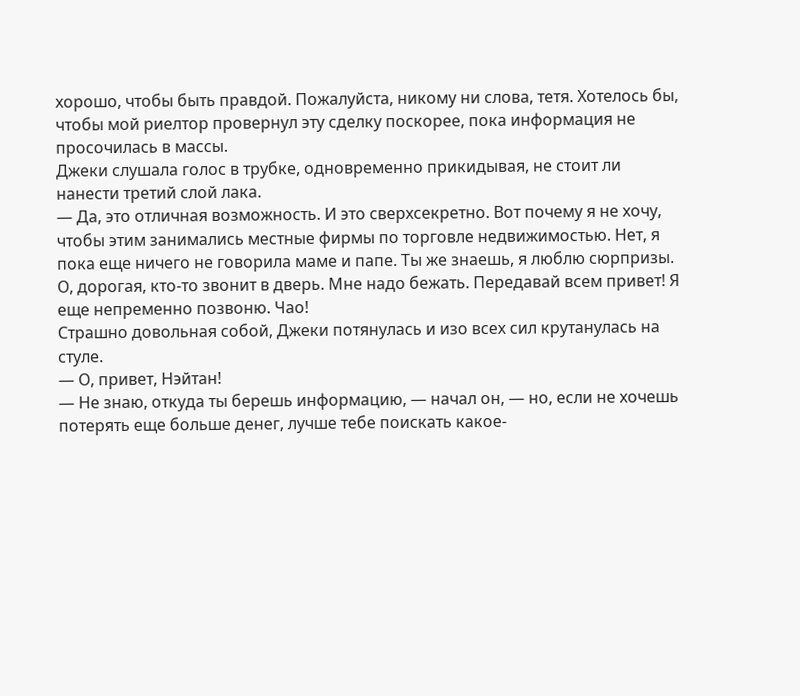хорошо, чтобы быть правдой. Пожалуйста, никому ни слова, тетя. Хотелось бы, чтобы мой риелтор провернул эту сделку поскорее, пока информация не просочилась в массы.
Джеки слушала голос в трубке, одновременно прикидывая, не стоит ли нанести третий слой лака.
— Да, это отличная возможность. И это сверхсекретно. Вот почему я не хочу, чтобы этим занимались местные фирмы по торговле недвижимостью. Нет, я пока еще ничего не говорила маме и папе. Ты же знаешь, я люблю сюрпризы. О, дорогая, кто-то звонит в дверь. Мне надо бежать. Передавай всем привет! Я еще непременно позвоню. Чао!
Страшно довольная собой, Джеки потянулась и изо всех сил крутанулась на стуле.
— О, привет, Нэйтан!
— Не знаю, откуда ты берешь информацию, — начал он, — но, если не хочешь потерять еще больше денег, лучше тебе поискать какое-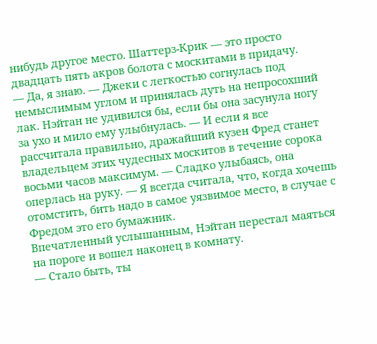нибудь другое место. Шаттерз-Крик — это просто двадцать пять акров болота с москитами в придачу.
— Да, я знаю. — Джеки с легкостью согнулась под немыслимым углом и принялась дуть на непросохший лак. Нэйтан не удивился бы, если бы она засунула ногу за ухо и мило ему улыбнулась. — И если я все рассчитала правильно, дражайший кузен Фред станет владельцем этих чудесных москитов в течение сорока восьми часов максимум. — Сладко улыбаясь, она оперлась на руку. — Я всегда считала, что, когда хочешь отомстить, бить надо в самое уязвимое место, в случае с Фредом это его бумажник.
Впечатленный услышанным, Нэйтан перестал маяться на пороге и вошел наконец в комнату.
— Стало быть, ты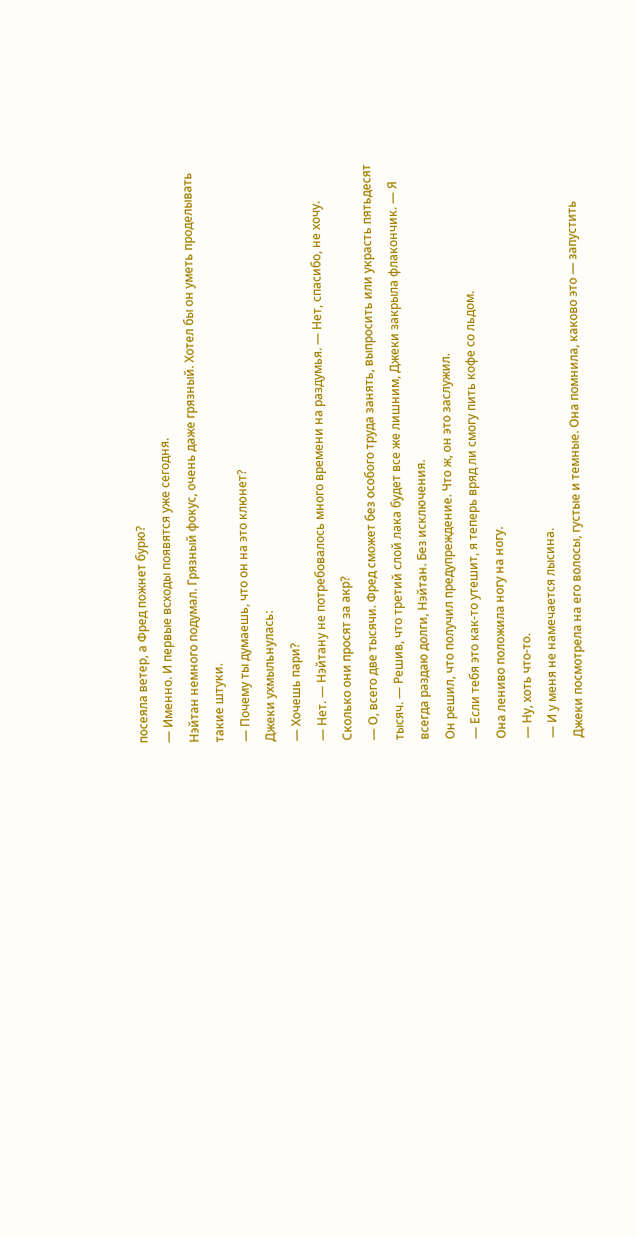посеяла ветер, а Фред пожнет бурю?
— Именно. И первые всходы появятся уже сегодня.
Нэйтан немного подумал. Грязный фокус, очень даже грязный. Хотел бы он уметь проделывать такие штуки.
— Почему ты думаешь, что он на это клюнет?
Джеки ухмыльнулась:
— Хочешь пари?
— Нет. — Нэйтану не потребовалось много времени на раздумья. — Нет, спасибо, не хочу. Сколько они просят за акр?
— О, всего две тысячи. Фред сможет без особого труда занять, выпросить или украсть пятьдесят тысяч. — Решив, что третий слой лака будет все же лишним, Джеки закрыла флакончик. — Я всегда раздаю долги, Нэйтан. Без исключения.
Он решил, что получил предупреждение. Что ж, он это заслужил.
— Если тебя это как-то утешит, я теперь вряд ли смогу пить кофе со льдом.
Она лениво положила ногу на ногу.
— Ну, хоть что-то.
— И у меня не намечается лысина.
Джеки посмотрела на его волосы, густые и темные. Она помнила, каково это — запустить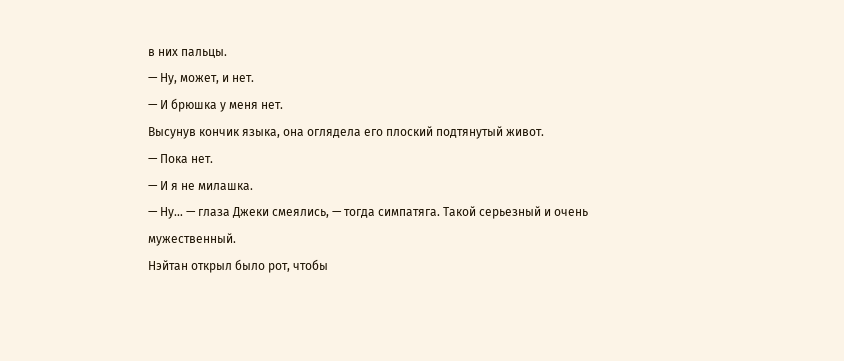в них пальцы.
— Ну, может, и нет.
— И брюшка у меня нет.
Высунув кончик языка, она оглядела его плоский подтянутый живот.
— Пока нет.
— И я не милашка.
— Ну… — глаза Джеки смеялись, — тогда симпатяга. Такой серьезный и очень мужественный.
Нэйтан открыл было рот, чтобы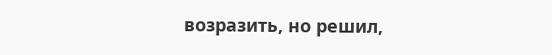возразить, но решил,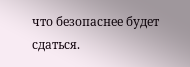что безопаснее будет сдаться.